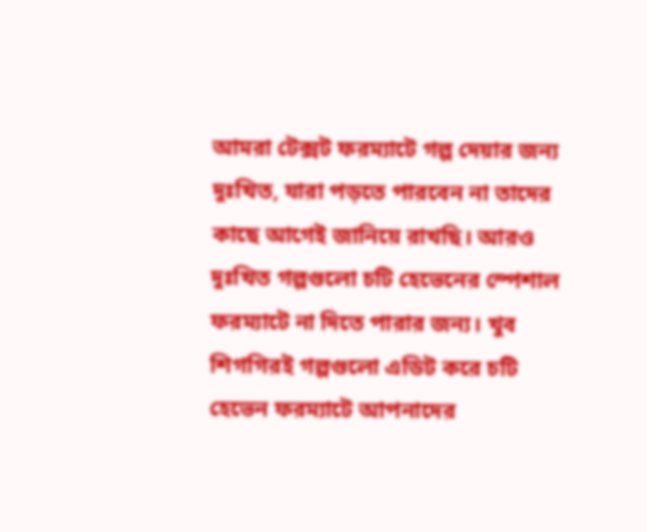আমরা টেক্সট ফরম্যাটে গল্প দেয়ার জন্য দুঃখিত, যারা পড়তে পারবেন না তাদের কাছে আগেই জানিয়ে রাখছি। আরও দুঃখিত গল্পগুলো চটি হেভেনের স্পেশাল ফরম্যাটে না দিতে পারার জন্য। খুব শিগগিরই গল্পগুলো এডিট করে চটি হেভেন ফরম্যাটে আপনাদের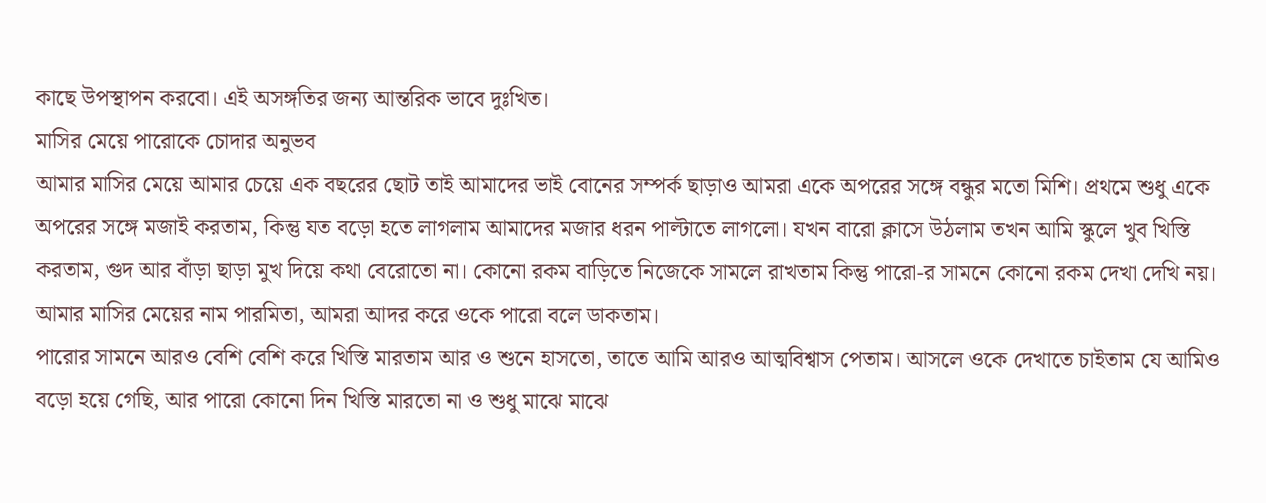কাছে উপস্থাপন করবো। এই অসঙ্গতির জন্য আন্তরিক ভাবে দুঃখিত।
মাসির মেয়ে পারোকে চোদার অনুভব
আমার মাসির মেয়ে আমার চেয়ে এক বছরের ছোট তাই আমাদের ভাই বোনের সম্পর্ক ছাড়াও আমরা একে অপরের সঙ্গে বন্ধুর মতো মিশি। প্রথমে শুধু একে অপরের সঙ্গে মজাই করতাম, কিন্তু যত বড়ো হতে লাগলাম আমাদের মজার ধরন পাল্টাতে লাগলো। যখন বারো ক্লাসে উঠলাম তখন আমি স্কুলে খুব খিস্তি করতাম, গুদ আর বাঁড়া ছাড়া মুখ দিয়ে কথা বেরোতো না। কোনো রকম বাড়িতে নিজেকে সামলে রাখতাম কিন্তু পারো-র সামনে কোনো রকম দেখা দেখি নয়। আমার মাসির মেয়ের নাম পারমিতা, আমরা আদর করে ওকে পারো বলে ডাকতাম।
পারোর সামনে আরও বেশি বেশি করে খিস্তি মারতাম আর ও শুনে হাসতো, তাতে আমি আরও আত্মবিশ্বাস পেতাম। আসলে ওকে দেখাতে চাইতাম যে আমিও বড়ো হয়ে গেছি, আর পারো কোনো দিন খিস্তি মারতো না ও শুধু মাঝে মাঝে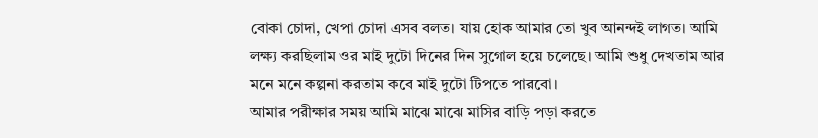বোকা চোদা, খেপা চোদা এসব বলত। যায় হোক আমার তো খুব আনন্দই লাগত। আমি লক্ষ্য করছিলাম ওর মাই দুটো দিনের দিন সুগোল হয়ে চলেছে। আমি শুধু দেখতাম আর মনে মনে কল্পনা করতাম কবে মাই দুটো টিপতে পারবো।
আমার পরীক্ষার সময় আমি মাঝে মাঝে মাসির বাড়ি পড়া করতে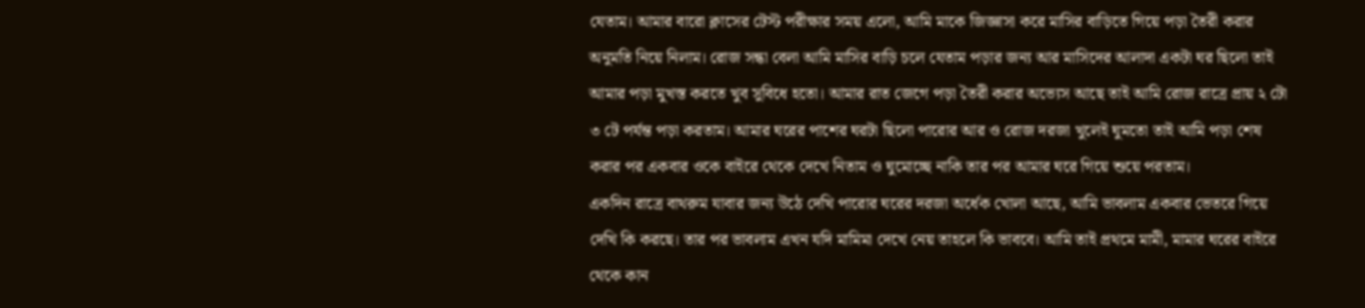যেতাম। আমার বারো ক্লাসের টেস্ট পরীক্ষার সময় এলো, আমি মাকে জিজ্ঞাসা করে মাসির বাড়িতে গিয়ে পড়া তৈরী করার অনুমতি নিয়ে নিলাম। রোজ সন্ধা বেলা আমি মাসির বাড়ি চলে যেতাম পড়ার জন্য আর মাসিদের আলাদা একটা ঘর ছিলো তাই আমার পড়া মুখস্ত করতে খুব সুবিধে হতো। আমার রাত জেগে পড়া তৈরী করার অভ্যেস আছে তাই আমি রোজ রাত্রে প্রায় ২ টো ৩ টে পর্যন্ত পড়া করতাম। আমার ঘরের পাশের ঘরটা ছিলো পারোর আর ও রোজ দরজা খুলেই ঘুমতো তাই আমি পড়া শেষ করার পর একবার ওকে বাইরে থেকে দেখে নিতাম ও ঘুমোচ্ছে নাকি তার পর আমার ঘরে গিয়ে শুয়ে পরতাম।
একদিন রাত্রে বাথরুম যাবার জন্য উঠে দেখি পারোর ঘরের দরজা অর্ধেক খোলা আছে, আমি ভাবলাম একবার ভেতরে গিয়ে দেখি কি করছে। তার পর ভাবলাম এখন যদি মামিমা দেখে নেয় তাহলে কি ভাববে। আমি তাই প্রথমে মামী, মামার ঘরের বাইরে থেকে কান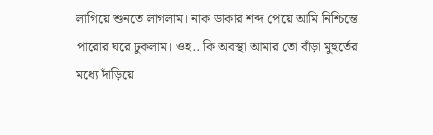লাগিয়ে শুনতে লাগলাম। নাক ডাকার শব্দ পেয়ে আমি নিশ্চিন্তে পারোর ঘরে ঢুকলাম। ওহ.. কি অবস্থা আমার তো বাঁড়া মুহুর্তের মধ্যে দাঁড়িয়ে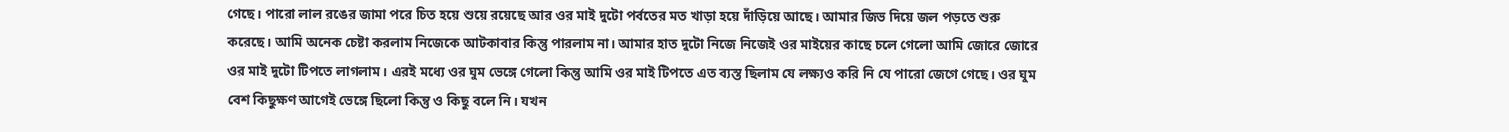গেছে। পারো লাল রঙের জামা পরে চিত হয়ে শুয়ে রয়েছে আর ওর মাই দুটো পর্বতের মত খাড়া হয়ে দাঁড়িয়ে আছে। আমার জিভ দিয়ে জল পড়তে শুরু করেছে। আমি অনেক চেষ্টা করলাম নিজেকে আটকাবার কিন্তু পারলাম না। আমার হাত দুটো নিজে নিজেই ওর মাইয়ের কাছে চলে গেলো আমি জোরে জোরে ওর মাই দুটো টিপতে লাগলাম। এরই মধ্যে ওর ঘুম ভেঙ্গে গেলো কিন্তু আমি ওর মাই টিপতে এত ব্যস্ত ছিলাম যে লক্ষ্যও করি নি যে পারো জেগে গেছে। ওর ঘুম বেশ কিছুক্ষণ আগেই ভেঙ্গে ছিলো কিন্তু ও কিছু বলে নি। যখন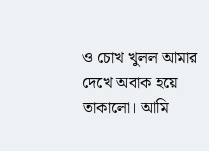ও চোখ খুলল আমার দেখে অবাক হয়ে তাকালো। আমি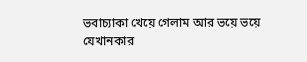ভবাচ্যাকা খেয়ে গেলাম আর ভয়ে ভয়ে যেখানকার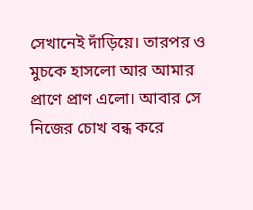সেখানেই দাঁড়িয়ে। তারপর ও মুচকে হাসলো আর আমার প্রাণে প্রাণ এলো। আবার সে নিজের চোখ বন্ধ করে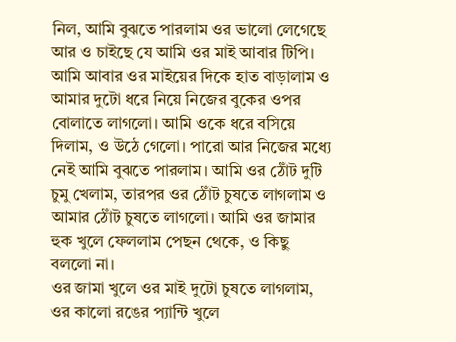নিল, আমি বুঝতে পারলাম ওর ভালো লেগেছে আর ও চাইছে যে আমি ওর মাই আবার টিপি। আমি আবার ওর মাইয়ের দিকে হাত বাড়ালাম ও আমার দুটো ধরে নিয়ে নিজের বুকের ওপর বোলাতে লাগলো। আমি ওকে ধরে বসিয়ে দিলাম, ও উঠে গেলো। পারো আর নিজের মধ্যে নেই আমি বুঝতে পারলাম। আমি ওর ঠোঁট দুটি চুমু খেলাম, তারপর ওর ঠোঁট চুষতে লাগলাম ও আমার ঠোঁট চুষতে লাগলো। আমি ওর জামার হুক খুলে ফেললাম পেছন থেকে, ও কিছু বললো না।
ওর জামা খুলে ওর মাই দুটো চুষতে লাগলাম, ওর কালো রঙের প্যান্টি খুলে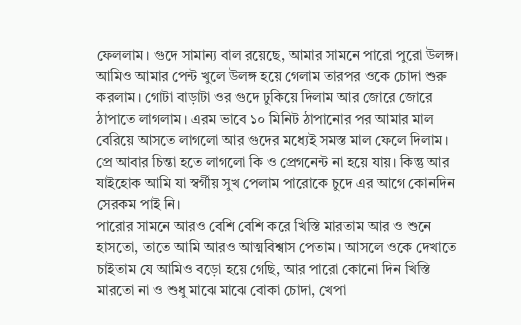ফেললাম। গুদে সামান্য বাল রয়েছে, আমার সামনে পারো পুরো উলঙ্গ। আমিও আমার পেন্ট খুলে উলঙ্গ হয়ে গেলাম তারপর ওকে চোদা শুরু করলাম। গোটা বাড়াটা ওর গুদে ঢুকিয়ে দিলাম আর জোরে জোরে ঠাপাতে লাগলাম। এরম ভাবে ১০ মিনিট ঠাপানোর পর আমার মাল বেরিয়ে আসতে লাগলো আর গুদের মধ্যেই সমস্ত মাল ফেলে দিলাম। প্রে আবার চিন্তা হতে লাগলো কি ও প্রেগনেন্ট না হয়ে যায়। কিন্তু আর যাইহোক আমি যা স্বর্গীয় সুখ পেলাম পারোকে চুদে এর আগে কোনদিন সেরকম পাই নি।
পারোর সামনে আরও বেশি বেশি করে খিস্তি মারতাম আর ও শুনে হাসতো, তাতে আমি আরও আত্মবিশ্বাস পেতাম। আসলে ওকে দেখাতে চাইতাম যে আমিও বড়ো হয়ে গেছি, আর পারো কোনো দিন খিস্তি মারতো না ও শুধু মাঝে মাঝে বোকা চোদা, খেপা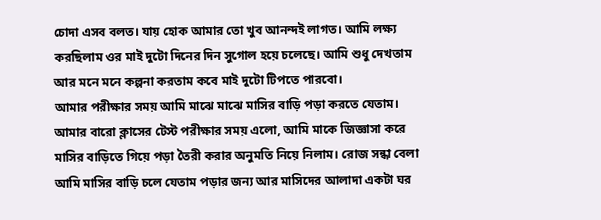চোদা এসব বলত। যায় হোক আমার তো খুব আনন্দই লাগত। আমি লক্ষ্য করছিলাম ওর মাই দুটো দিনের দিন সুগোল হয়ে চলেছে। আমি শুধু দেখতাম আর মনে মনে কল্পনা করতাম কবে মাই দুটো টিপতে পারবো।
আমার পরীক্ষার সময় আমি মাঝে মাঝে মাসির বাড়ি পড়া করতে যেতাম। আমার বারো ক্লাসের টেস্ট পরীক্ষার সময় এলো, আমি মাকে জিজ্ঞাসা করে মাসির বাড়িতে গিয়ে পড়া তৈরী করার অনুমতি নিয়ে নিলাম। রোজ সন্ধা বেলা আমি মাসির বাড়ি চলে যেতাম পড়ার জন্য আর মাসিদের আলাদা একটা ঘর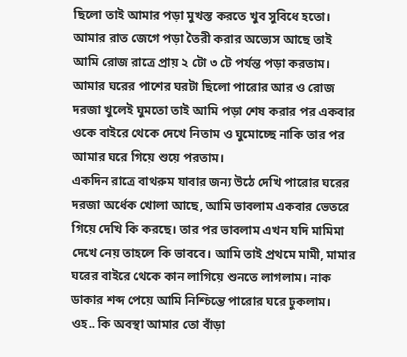ছিলো তাই আমার পড়া মুখস্ত করতে খুব সুবিধে হতো। আমার রাত জেগে পড়া তৈরী করার অভ্যেস আছে তাই আমি রোজ রাত্রে প্রায় ২ টো ৩ টে পর্যন্ত পড়া করতাম। আমার ঘরের পাশের ঘরটা ছিলো পারোর আর ও রোজ দরজা খুলেই ঘুমতো তাই আমি পড়া শেষ করার পর একবার ওকে বাইরে থেকে দেখে নিতাম ও ঘুমোচ্ছে নাকি তার পর আমার ঘরে গিয়ে শুয়ে পরতাম।
একদিন রাত্রে বাথরুম যাবার জন্য উঠে দেখি পারোর ঘরের দরজা অর্ধেক খোলা আছে, আমি ভাবলাম একবার ভেতরে গিয়ে দেখি কি করছে। তার পর ভাবলাম এখন যদি মামিমা দেখে নেয় তাহলে কি ভাববে। আমি তাই প্রথমে মামী, মামার ঘরের বাইরে থেকে কান লাগিয়ে শুনতে লাগলাম। নাক ডাকার শব্দ পেয়ে আমি নিশ্চিন্তে পারোর ঘরে ঢুকলাম। ওহ.. কি অবস্থা আমার তো বাঁড়া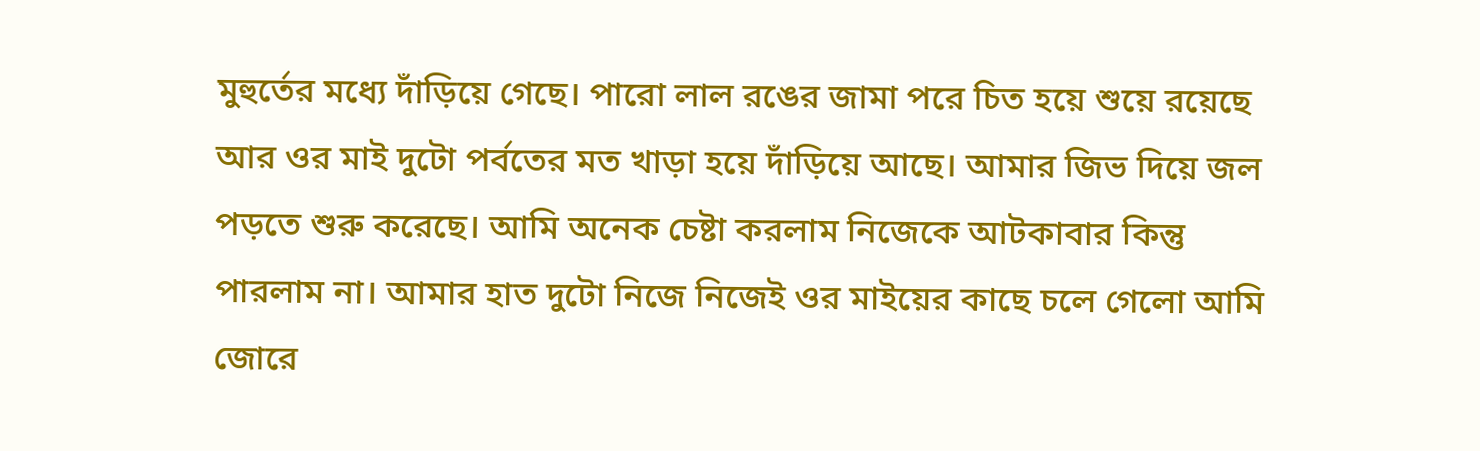মুহুর্তের মধ্যে দাঁড়িয়ে গেছে। পারো লাল রঙের জামা পরে চিত হয়ে শুয়ে রয়েছে আর ওর মাই দুটো পর্বতের মত খাড়া হয়ে দাঁড়িয়ে আছে। আমার জিভ দিয়ে জল পড়তে শুরু করেছে। আমি অনেক চেষ্টা করলাম নিজেকে আটকাবার কিন্তু পারলাম না। আমার হাত দুটো নিজে নিজেই ওর মাইয়ের কাছে চলে গেলো আমি জোরে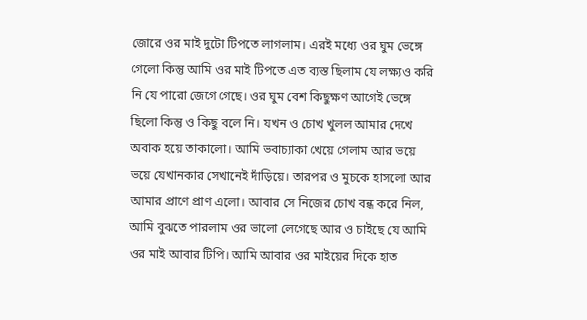জোরে ওর মাই দুটো টিপতে লাগলাম। এরই মধ্যে ওর ঘুম ভেঙ্গে গেলো কিন্তু আমি ওর মাই টিপতে এত ব্যস্ত ছিলাম যে লক্ষ্যও করি নি যে পারো জেগে গেছে। ওর ঘুম বেশ কিছুক্ষণ আগেই ভেঙ্গে ছিলো কিন্তু ও কিছু বলে নি। যখন ও চোখ খুলল আমার দেখে অবাক হয়ে তাকালো। আমি ভবাচ্যাকা খেয়ে গেলাম আর ভয়ে ভয়ে যেখানকার সেখানেই দাঁড়িয়ে। তারপর ও মুচকে হাসলো আর আমার প্রাণে প্রাণ এলো। আবার সে নিজের চোখ বন্ধ করে নিল, আমি বুঝতে পারলাম ওর ভালো লেগেছে আর ও চাইছে যে আমি ওর মাই আবার টিপি। আমি আবার ওর মাইয়ের দিকে হাত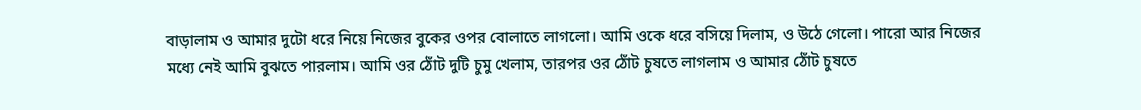বাড়ালাম ও আমার দুটো ধরে নিয়ে নিজের বুকের ওপর বোলাতে লাগলো। আমি ওকে ধরে বসিয়ে দিলাম, ও উঠে গেলো। পারো আর নিজের মধ্যে নেই আমি বুঝতে পারলাম। আমি ওর ঠোঁট দুটি চুমু খেলাম, তারপর ওর ঠোঁট চুষতে লাগলাম ও আমার ঠোঁট চুষতে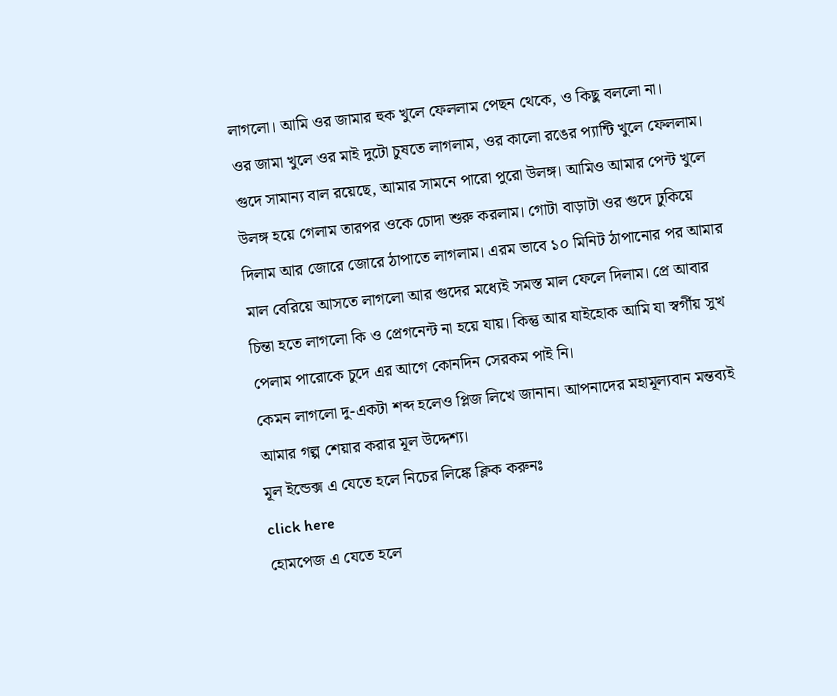লাগলো। আমি ওর জামার হুক খুলে ফেললাম পেছন থেকে, ও কিছু বললো না।
ওর জামা খুলে ওর মাই দুটো চুষতে লাগলাম, ওর কালো রঙের প্যান্টি খুলে ফেললাম। গুদে সামান্য বাল রয়েছে, আমার সামনে পারো পুরো উলঙ্গ। আমিও আমার পেন্ট খুলে উলঙ্গ হয়ে গেলাম তারপর ওকে চোদা শুরু করলাম। গোটা বাড়াটা ওর গুদে ঢুকিয়ে দিলাম আর জোরে জোরে ঠাপাতে লাগলাম। এরম ভাবে ১০ মিনিট ঠাপানোর পর আমার মাল বেরিয়ে আসতে লাগলো আর গুদের মধ্যেই সমস্ত মাল ফেলে দিলাম। প্রে আবার চিন্তা হতে লাগলো কি ও প্রেগনেন্ট না হয়ে যায়। কিন্তু আর যাইহোক আমি যা স্বর্গীয় সুখ পেলাম পারোকে চুদে এর আগে কোনদিন সেরকম পাই নি।
কেমন লাগলো দু-একটা শব্দ হলেও প্লিজ লিখে জানান। আপনাদের মহামূল্যবান মন্তব্যই আমার গল্প শেয়ার করার মূল উদ্দেশ্য।
মূল ইন্ডেক্স এ যেতে হলে নিচের লিঙ্কে ক্লিক করুনঃ
click here
হোমপেজ এ যেতে হলে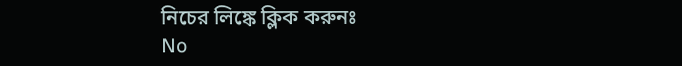নিচের লিঙ্কে ক্লিক করুনঃ
No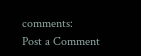comments:
Post a Comment